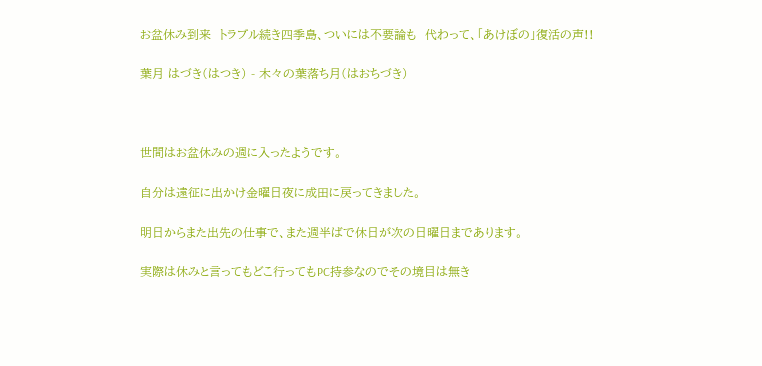お盆休み到来  トラブル続き四季島、ついには不要論も  代わって、「あけぼの」復活の声!!

葉月 はづき(はつき) - 木々の葉落ち月(はおちづき)



世間はお盆休みの週に入ったようです。

自分は遠征に出かけ金曜日夜に成田に戻ってきました。

明日からまた出先の仕事で、また週半ばで休日が次の日曜日まであります。

実際は休みと言ってもどこ行ってもPC持参なのでその境目は無き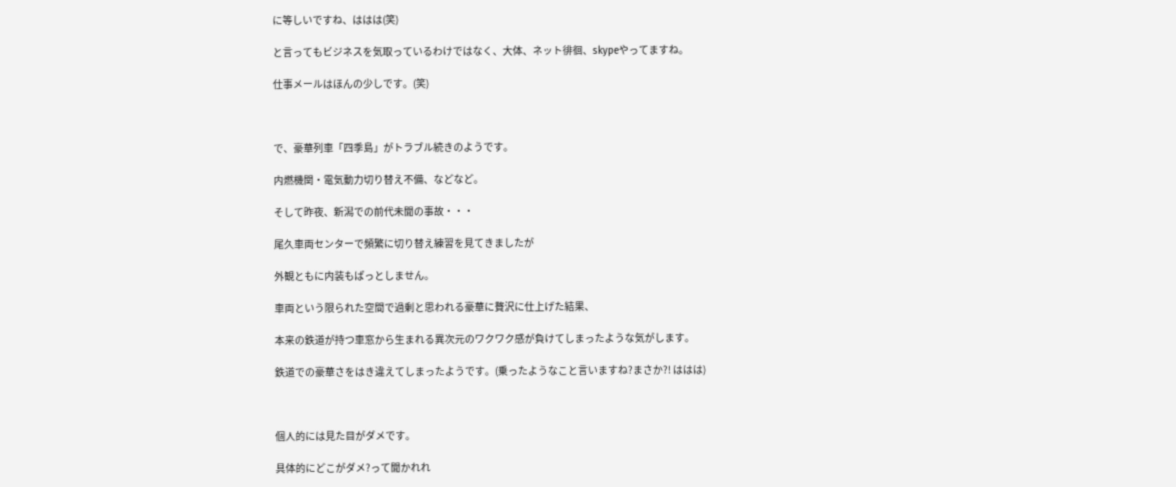に等しいですね、ははは(笑)

と言ってもビジネスを気取っているわけではなく、大体、ネット徘徊、skypeやってますね。

仕事メールはほんの少しです。(笑)



で、豪華列車「四季島」がトラブル続きのようです。

内燃機関・電気動力切り替え不備、などなど。

そして昨夜、新潟での前代未聞の事故・・・

尾久車両センターで頻繁に切り替え練習を見てきましたが

外観ともに内装もぱっとしません。

車両という限られた空間で過剰と思われる豪華に贅沢に仕上げた結果、

本来の鉄道が持つ車窓から生まれる異次元のワクワク感が負けてしまったような気がします。

鉄道での豪華さをはき違えてしまったようです。(乗ったようなこと言いますね?まさか?! ははは)



個人的には見た目がダメです。

具体的にどこがダメ?って聞かれれ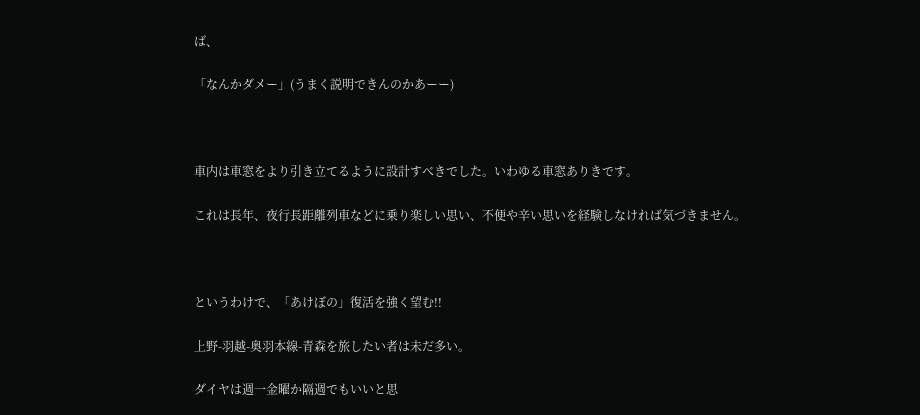ば、

「なんかダメー」(うまく説明できんのかあーー)



車内は車窓をより引き立てるように設計すべきでした。いわゆる車窓ありきです。

これは長年、夜行長距離列車などに乗り楽しい思い、不便や辛い思いを経験しなければ気づきません。



というわけで、「あけぼの」復活を強く望む!!

上野-羽越-奥羽本線-青森を旅したい者は未だ多い。

ダイヤは週一金曜か隔週でもいいと思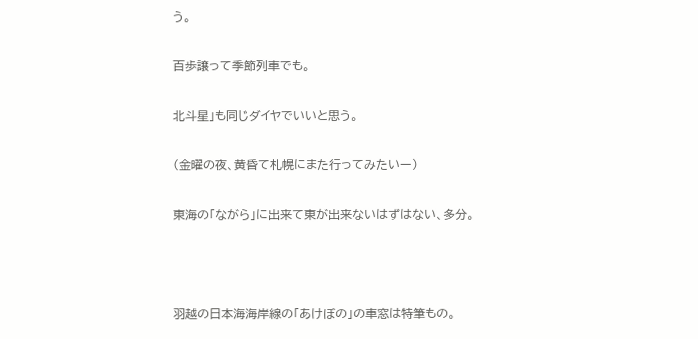う。

百歩譲って季節列車でも。

北斗星」も同じダイヤでいいと思う。

(金曜の夜、黄昏て札幌にまた行ってみたいー)

東海の「ながら」に出来て東が出来ないはずはない、多分。



羽越の日本海海岸線の「あけぼの」の車窓は特筆もの。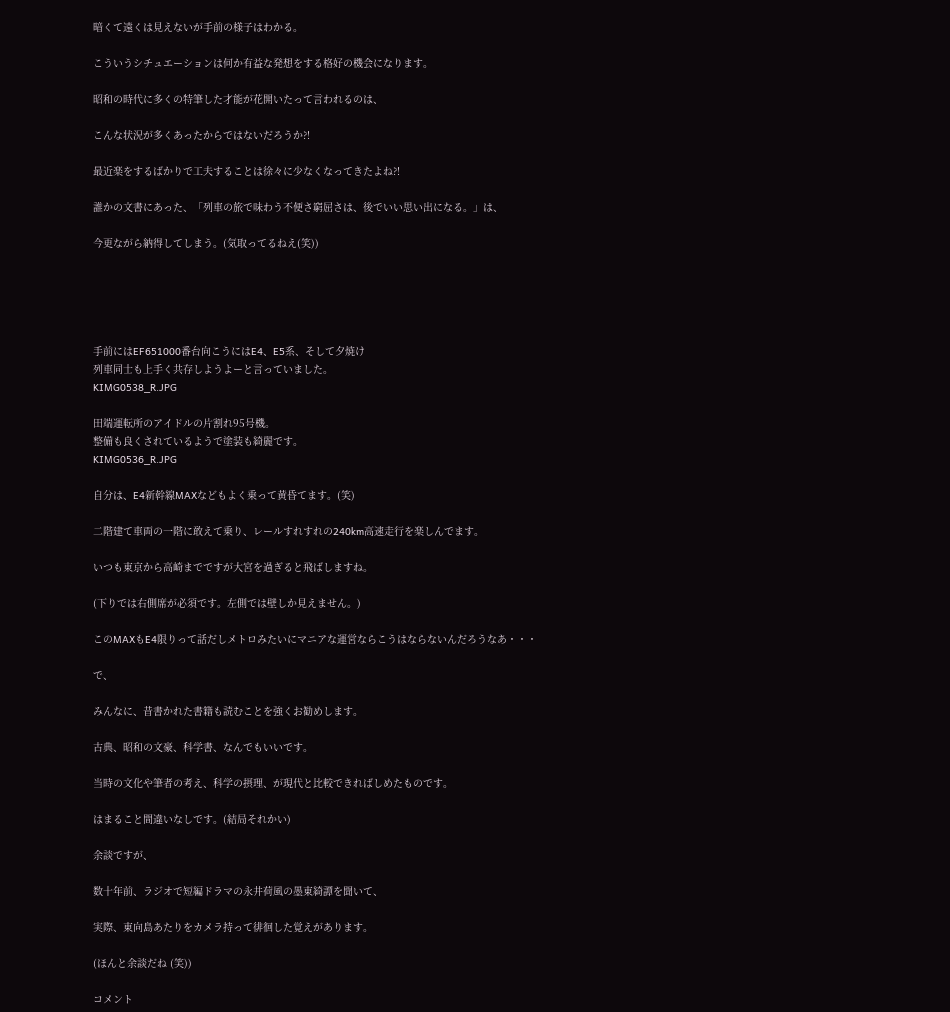暗くて遠くは見えないが手前の様子はわかる。

こういうシチュエーションは何か有益な発想をする格好の機会になります。

昭和の時代に多くの特筆した才能が花開いたって言われるのは、

こんな状況が多くあったからではないだろうか?!

最近楽をするばかりで工夫することは徐々に少なくなってきたよね?!

誰かの文書にあった、「列車の旅で味わう不便さ窮屈さは、後でいい思い出になる。」は、

今更ながら納得してしまう。(気取ってるねえ(笑))





手前にはEF651000番台向こうにはE4、E5系、そして夕焼け
列車同士も上手く共存しようよーと言っていました。
KIMG0538_R.JPG

田端運転所のアイドルの片割れ95号機。
整備も良くされているようで塗装も綺麗です。
KIMG0536_R.JPG

自分は、E4新幹線MAXなどもよく乗って黄昏てます。(笑)

二階建て車両の一階に敢えて乗り、レールすれすれの240km高速走行を楽しんでます。

いつも東京から高崎までですが大宮を過ぎると飛ばしますね。

(下りでは右側席が必須です。左側では壁しか見えません。)

このMAXもE4限りって話だしメトロみたいにマニアな運営ならこうはならないんだろうなあ・・・

で、

みんなに、昔書かれた書籍も読むことを強くお勧めします。

古典、昭和の文豪、科学書、なんでもいいです。

当時の文化や筆者の考え、科学の摂理、が現代と比較できればしめたものです。

はまること間違いなしです。(結局それかい)

余談ですが、

数十年前、ラジオで短編ドラマの永井荷風の墨東綺譚を聞いて、

実際、東向島あたりをカメラ持って徘徊した覚えがあります。

(ほんと余談だね (笑))

コメント